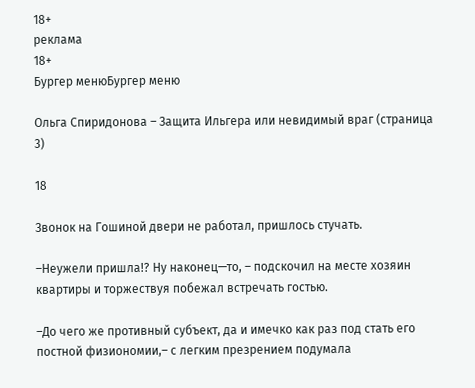18+
реклама
18+
Бургер менюБургер меню

Ольга Спиридонова – Защита Ильгера или невидимый враг (страница 3)

18

Звонок на Гошиной двери не работал, пришлось стучать.

–Неужели пришла!? Ну наконец—то, – подскочил на месте хозяин квартиры и торжествуя побежал встречать гостью.

–До чего же противный субъект, да и имечко как раз под стать его постной физиономии,– с легким презрением подумала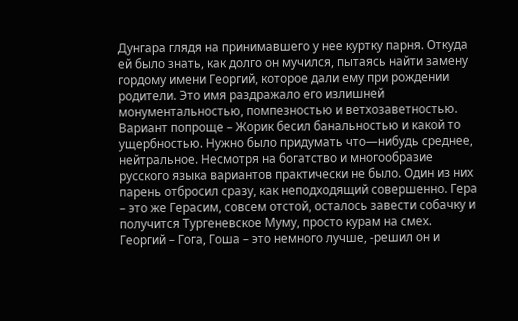Дунгара глядя на принимавшего у нее куртку парня. Откуда ей было знать, как долго он мучился, пытаясь найти замену гордому имени Георгий, которое дали ему при рождении родители. Это имя раздражало его излишней монументальностью, помпезностью и ветхозаветностью. Вариант попроще – Жорик бесил банальностью и какой то ущербностью. Нужно было придумать что—нибудь среднее, нейтральное. Несмотря на богатство и многообразие русского языка вариантов практически не было. Один из них парень отбросил сразу, как неподходящий совершенно. Гера – это же Герасим, совсем отстой, осталось завести собачку и получится Тургеневское Муму, просто курам на смех. Георгий – Гога, Гоша – это немного лучше, -решил он и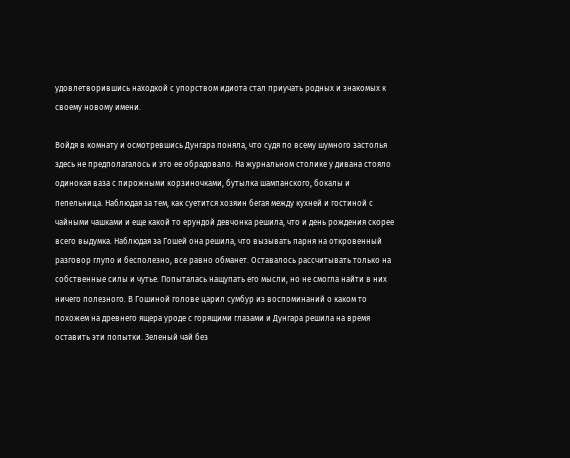удовлетворившись находкой с упорством идиота стал приучать родных и знакомых к своему новому имени.

Войдя в комнату и осмотревшись Дунгара поняла, что судя по всему шумного застолья здесь не предполагалось и это ее обрадовало. На журнальном столике у дивана стояло одинокая ваза с пирожными корзиночками, бутылка шампанского, бокалы и пепельница. Наблюдая за тем, как суетится хозяин бегая между кухней и гостиной с чайными чашками и еще какой то ерундой девчонка решила, что и день рождения скорее всего выдумка. Наблюдая за Гошей она решила, что вызывать парня на откровенный разговор глупо и бесполезно, все равно обманет. Оставалось рассчитывать только на собственные силы и чутье. Попыталась нащупать его мысли, но не смогла найти в них ничего полезного. В Гошиной голове царил сумбур из воспоминаний о каком то похожем на древнего ящера уроде с горящими глазами и Дунгара решила на время оставить эти попытки. Зеленый чай без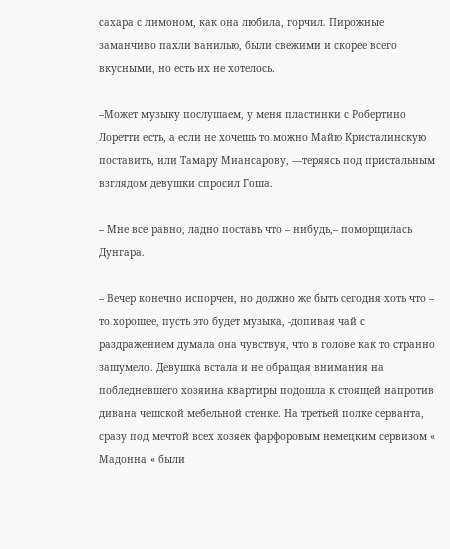сахара с лимоном, как она любила, горчил. Пирожные заманчиво пахли ванилью, были свежими и скорее всего вкусными, но есть их не хотелось.

–Может музыку послушаем, у меня пластинки с Робертино Лоретти есть, а если не хочешь то можно Майю Кристалинскую поставить, или Тамару Миансарову, —теряясь под пристальным взглядом девушки спросил Гоша.

– Мне все равно, ладно поставь что – нибудь,– поморщилась Дунгара.

– Вечер конечно испорчен, но должно же быть сегодня хоть что – то хорошее, пусть это будет музыка, -допивая чай с раздражением думала она чувствуя, что в голове как то странно зашумело. Девушка встала и не обращая внимания на побледневшего хозяина квартиры подошла к стоящей напротив дивана чешской мебельной стенке. На третьей полке серванта, сразу под мечтой всех хозяек фарфоровым немецким сервизом « Мадонна « были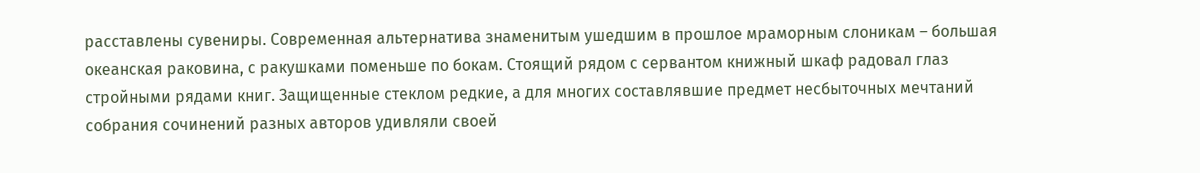расставлены сувениры. Современная альтернатива знаменитым ушедшим в прошлое мраморным слоникам – большая океанская раковина, с ракушками поменьше по бокам. Стоящий рядом с сервантом книжный шкаф радовал глаз стройными рядами книг. Защищенные стеклом редкие, а для многих составлявшие предмет несбыточных мечтаний собрания сочинений разных авторов удивляли своей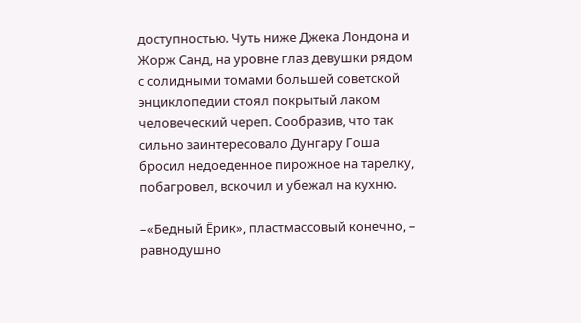доступностью. Чуть ниже Джека Лондона и Жорж Санд, на уровне глаз девушки рядом с солидными томами большей советской энциклопедии стоял покрытый лаком человеческий череп. Сообразив, что так сильно заинтересовало Дунгару Гоша бросил недоеденное пирожное на тарелку, побагровел, вскочил и убежал на кухню.

–«Бедный Ёрик», пластмассовый конечно, – равнодушно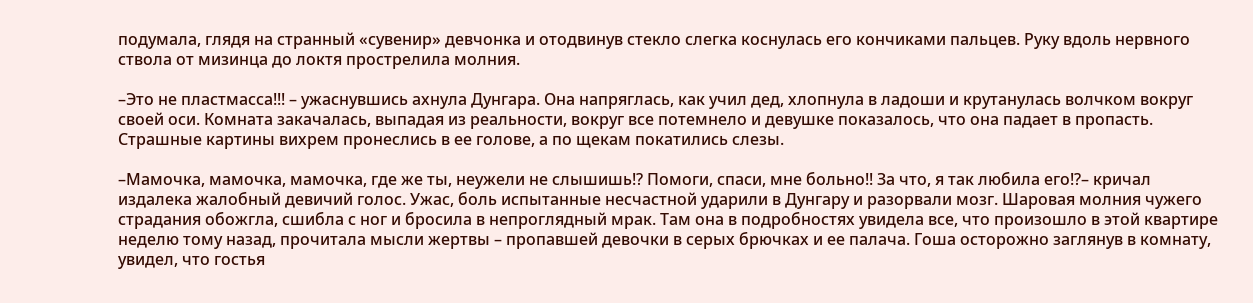подумала, глядя на странный «сувенир» девчонка и отодвинув стекло слегка коснулась его кончиками пальцев. Руку вдоль нервного ствола от мизинца до локтя прострелила молния.

–Это не пластмасса!!! – ужаснувшись ахнула Дунгара. Она напряглась, как учил дед, хлопнула в ладоши и крутанулась волчком вокруг своей оси. Комната закачалась, выпадая из реальности, вокруг все потемнело и девушке показалось, что она падает в пропасть. Страшные картины вихрем пронеслись в ее голове, а по щекам покатились слезы.

–Мамочка, мамочка, мамочка, где же ты, неужели не слышишь!? Помоги, спаси, мне больно!! За что, я так любила его!?– кричал издалека жалобный девичий голос. Ужас, боль испытанные несчастной ударили в Дунгару и разорвали мозг. Шаровая молния чужего страдания обожгла, сшибла с ног и бросила в непроглядный мрак. Там она в подробностях увидела все, что произошло в этой квартире неделю тому назад, прочитала мысли жертвы – пропавшей девочки в серых брючках и ее палача. Гоша осторожно заглянув в комнату, увидел, что гостья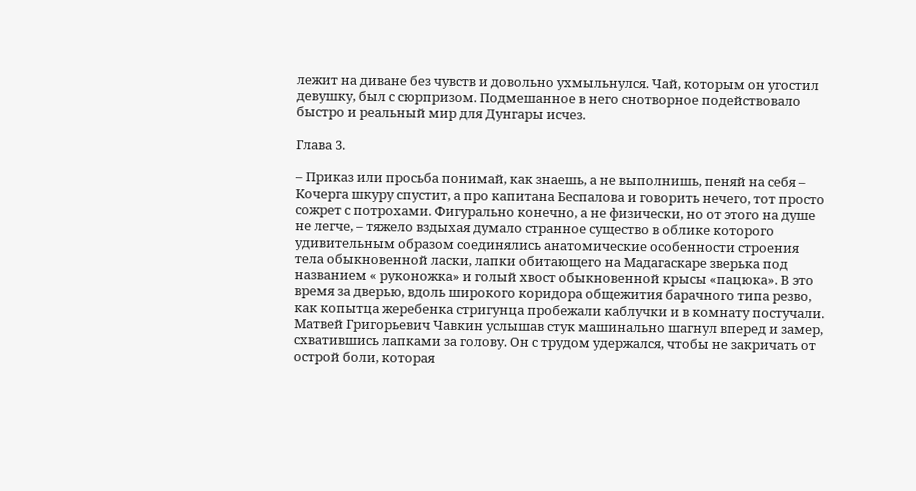лежит на диване без чувств и довольно ухмыльнулся. Чай, которым он угостил девушку, был с сюрпризом. Подмешанное в него снотворное подействовало быстро и реальный мир для Дунгары исчез.

Глава 3.

– Приказ или просьба понимай, как знаешь, а не выполнишь, пеняй на себя – Кочерга шкуру спустит, а про капитана Беспалова и говорить нечего, тот просто сожрет с потрохами. Фигурально конечно, а не физически, но от этого на душе не легче, – тяжело вздыхая думало странное существо в облике которого удивительным образом соединялись анатомические особенности строения тела обыкновенной ласки, лапки обитающего на Мадагаскаре зверька под названием « руконожка» и голый хвост обыкновенной крысы «пацюка». В это время за дверью, вдоль широкого коридора общежития барачного типа резво, как копытца жеребенка стригунца пробежали каблучки и в комнату постучали. Матвей Григорьевич Чавкин услышав стук машинально шагнул вперед и замер, схватившись лапками за голову. Он с трудом удержался, чтобы не закричать от острой боли, которая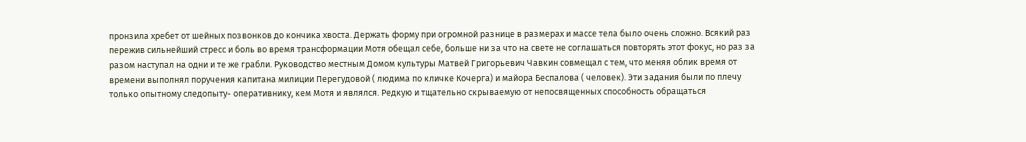пронзила хребет от шейных позвонков до кончика хвоста. Держать форму при огромной разнице в размерах и массе тела было очень сложно. Всякий раз пережив сильнейший стресс и боль во время трансформации Мотя обещал себе, больше ни за что на свете не соглашаться повторять этот фокус, но раз за разом наступал на одни и те же грабли. Руководство местным Домом культуры Матвей Григорьевич Чавкин совмещал с тем, что меняя облик время от времени выполнял поручения капитана милиции Перегудовой ( людима по кличке Кочерга) и майора Беспалова ( человек). Эти задания были по плечу только опытному следопыту- оперативнику, кем Мотя и являлся. Редкую и тщательно скрываемую от непосвященных способность обращаться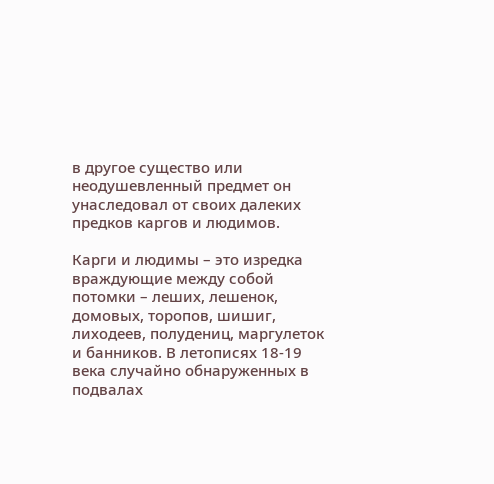в другое существо или неодушевленный предмет он унаследовал от своих далеких предков каргов и людимов.

Карги и людимы – это изредка враждующие между собой потомки – леших, лешенок, домовых, торопов, шишиг, лиходеев, полудениц, маргулеток и банников. В летописях 18-19 века случайно обнаруженных в подвалах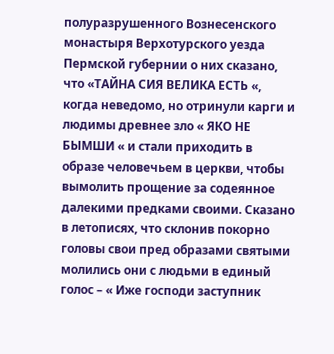полуразрушенного Вознесенского монастыря Верхотурского уезда Пермской губернии о них сказано, что «ТАЙНА СИЯ ВЕЛИКА ЕСТЬ «, когда неведомо, но отринули карги и людимы древнее зло « ЯКО НЕ БЫМШИ « и стали приходить в образе человечьем в церкви, чтобы вымолить прощение за содеянное далекими предками своими. Сказано в летописях, что склонив покорно головы свои пред образами святыми молились они с людьми в единый голос – « Иже господи заступник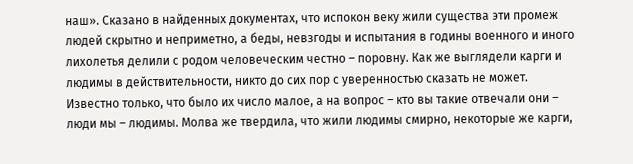наш». Сказано в найденных документах, что испокон веку жили существа эти промеж людей скрытно и неприметно, а беды, невзгоды и испытания в годины военного и иного лихолетья делили с родом человеческим честно – поровну. Как же выглядели карги и людимы в действительности, никто до сих пор с уверенностью сказать не может. Известно только, что было их число малое, а на вопрос – кто вы такие отвечали они – люди мы – людимы. Молва же твердила, что жили людимы смирно, некоторые же карги,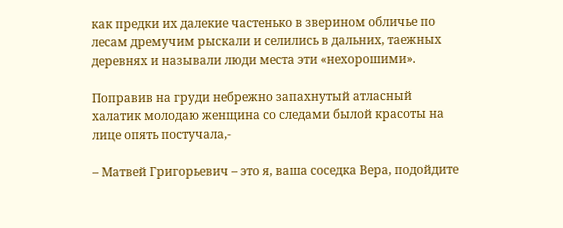как предки их далекие частенько в зверином обличье по лесам дремучим рыскали и селились в дальних, таежных деревнях и называли люди места эти «нехорошими».

Поправив на груди небрежно запахнутый атласный халатик молодаю женщина со следами былой красоты на лице опять постучала,-

– Матвей Григорьевич – это я, ваша соседка Вера, подойдите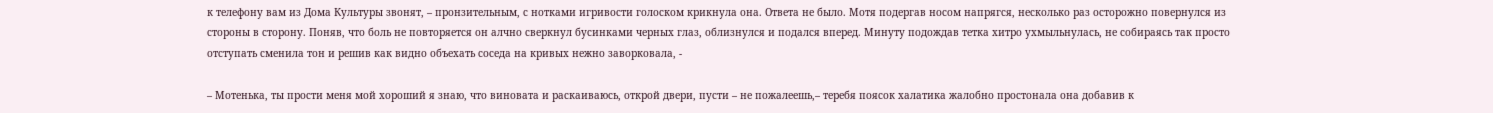к телефону вам из Дома Культуры звонят, – пронзительным, с нотками игривости голоском крикнула она. Ответа не было. Мотя подергав носом напрягся, несколько раз осторожно повернулся из стороны в сторону. Поняв, что боль не повторяется он алчно сверкнул бусинками черных глаз, облизнулся и подался вперед. Минуту подождав тетка хитро ухмыльнулась, не собираясь так просто отступать сменила тон и решив как видно объехать соседа на кривых нежно заворковала, -

– Мотенька, ты прости меня мой хороший я знаю, что виновата и раскаиваюсь, открой двери, пусти – не пожалеешь,– теребя поясок халатика жалобно простонала она добавив к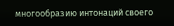многообразию интонаций своего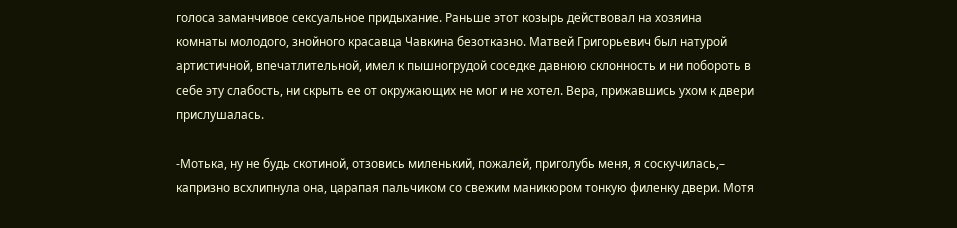голоса заманчивое сексуальное придыхание. Раньше этот козырь действовал на хозяина комнаты молодого, знойного красавца Чавкина безотказно. Матвей Григорьевич был натурой артистичной, впечатлительной, имел к пышногрудой соседке давнюю склонность и ни побороть в себе эту слабость, ни скрыть ее от окружающих не мог и не хотел. Вера, прижавшись ухом к двери прислушалась.

-Мотька, ну не будь скотиной, отзовись миленький, пожалей, приголубь меня, я соскучилась,– капризно всхлипнула она, царапая пальчиком со свежим маникюром тонкую филенку двери. Мотя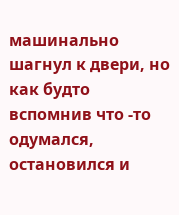машинально шагнул к двери, но как будто вспомнив что -то одумался, остановился и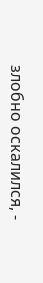злобно оскалился, -